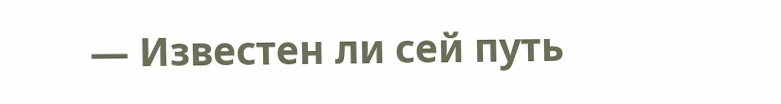— Известен ли сей путь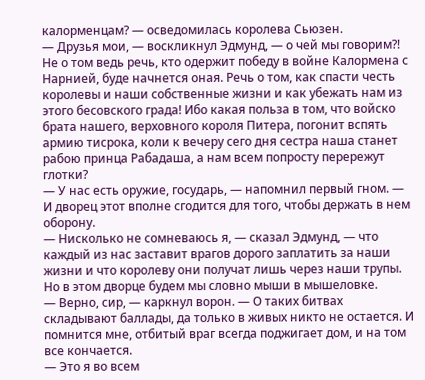калорменцам? — осведомилась королева Сьюзен.
— Друзья мои, — воскликнул Эдмунд, — о чей мы говорим?! Не о том ведь речь, кто одержит победу в войне Калормена с Нарнией, буде начнется оная. Речь о том, как спасти честь королевы и наши собственные жизни и как убежать нам из этого бесовского града! Ибо какая польза в том, что войско брата нашего, верховного короля Питера, погонит вспять армию тисрока, коли к вечеру сего дня сестра наша станет рабою принца Рабадаша, а нам всем попросту перережут глотки?
— У нас есть оружие, государь, — напомнил первый гном. — И дворец этот вполне сгодится для того, чтобы держать в нем оборону.
— Нисколько не сомневаюсь я, — сказал Эдмунд, — что каждый из нас заставит врагов дорого заплатить за наши жизни и что королеву они получат лишь через наши трупы. Но в этом дворце будем мы словно мыши в мышеловке.
— Верно, сир, — каркнул ворон. — О таких битвах складывают баллады, да только в живых никто не остается. И помнится мне, отбитый враг всегда поджигает дом, и на том все кончается.
— Это я во всем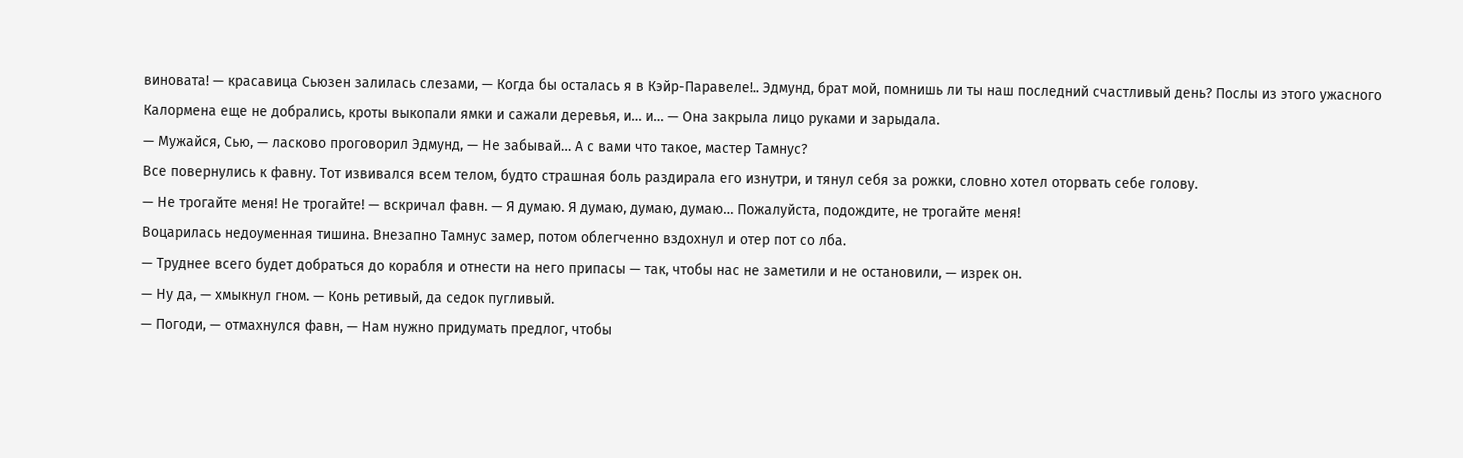виновата! — красавица Сьюзен залилась слезами, — Когда бы осталась я в Кэйр-Паравеле!.. Эдмунд, брат мой, помнишь ли ты наш последний счастливый день? Послы из этого ужасного Калормена еще не добрались, кроты выкопали ямки и сажали деревья, и… и… — Она закрыла лицо руками и зарыдала.
— Мужайся, Сью, — ласково проговорил Эдмунд, — Не забывай… А с вами что такое, мастер Тамнус?
Все повернулись к фавну. Тот извивался всем телом, будто страшная боль раздирала его изнутри, и тянул себя за рожки, словно хотел оторвать себе голову.
— Не трогайте меня! Не трогайте! — вскричал фавн. — Я думаю. Я думаю, думаю, думаю… Пожалуйста, подождите, не трогайте меня!
Воцарилась недоуменная тишина. Внезапно Тамнус замер, потом облегченно вздохнул и отер пот со лба.
— Труднее всего будет добраться до корабля и отнести на него припасы — так, чтобы нас не заметили и не остановили, — изрек он.
— Ну да, — хмыкнул гном. — Конь ретивый, да седок пугливый.
— Погоди, — отмахнулся фавн, — Нам нужно придумать предлог, чтобы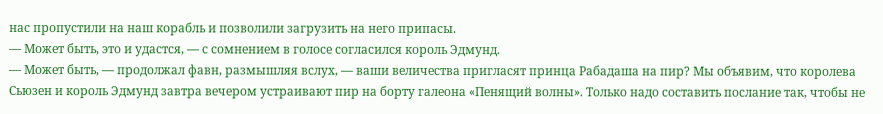нас пропустили на наш корабль и позволили загрузить на него припасы.
— Может быть, это и удастся, — с сомнением в голосе согласился король Эдмунд.
— Может быть, — продолжал фавн, размышляя вслух, — ваши величества пригласят принца Рабадаша на пир? Мы объявим, что королева Сьюзен и король Эдмунд завтра вечером устраивают пир на борту галеона «Пенящий волны». Только надо составить послание так, чтобы не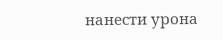нанести урона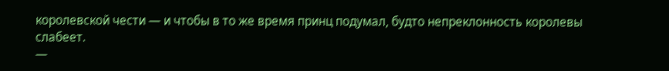королевской чести — и чтобы в то же время принц подумал, будто непреклонность королевы слабеет.
—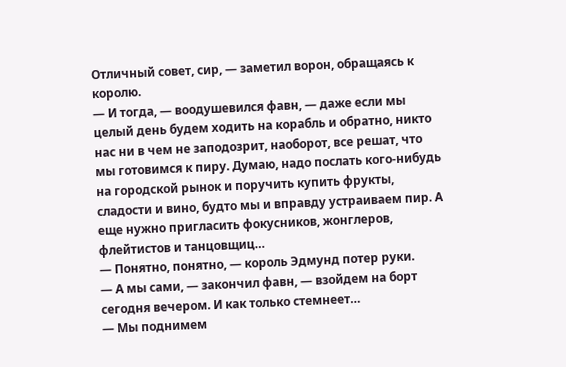Отличный совет, сир, — заметил ворон, обращаясь к королю.
— И тогда, — воодушевился фавн, — даже если мы целый день будем ходить на корабль и обратно, никто нас ни в чем не заподозрит, наоборот, все решат, что мы готовимся к пиру. Думаю, надо послать кого-нибудь на городской рынок и поручить купить фрукты, сладости и вино, будто мы и вправду устраиваем пир. А еще нужно пригласить фокусников, жонглеров, флейтистов и танцовщиц…
— Понятно, понятно, — король Эдмунд потер руки.
— А мы сами, — закончил фавн, — взойдем на борт сегодня вечером. И как только стемнеет…
— Мы поднимем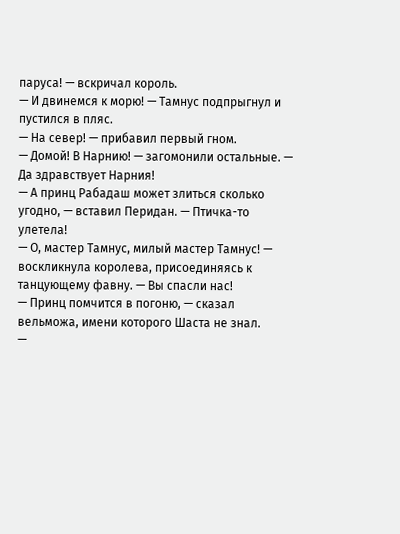паруса! — вскричал король.
— И двинемся к морю! — Тамнус подпрыгнул и пустился в пляс.
— На север! — прибавил первый гном.
— Домой! В Нарнию! — загомонили остальные. — Да здравствует Нарния!
— А принц Рабадаш может злиться сколько угодно, — вставил Перидан. — Птичка-то улетела!
— О, мастер Тамнус, милый мастер Тамнус! — воскликнула королева, присоединяясь к танцующему фавну. — Вы спасли нас!
— Принц помчится в погоню, — сказал вельможа, имени которого Шаста не знал.
—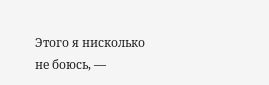Этого я нисколько не боюсь, —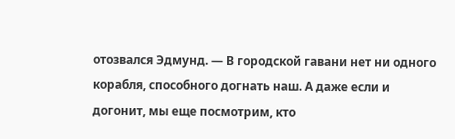отозвался Эдмунд. — В городской гавани нет ни одного корабля, способного догнать наш. А даже если и догонит, мы еще посмотрим, кто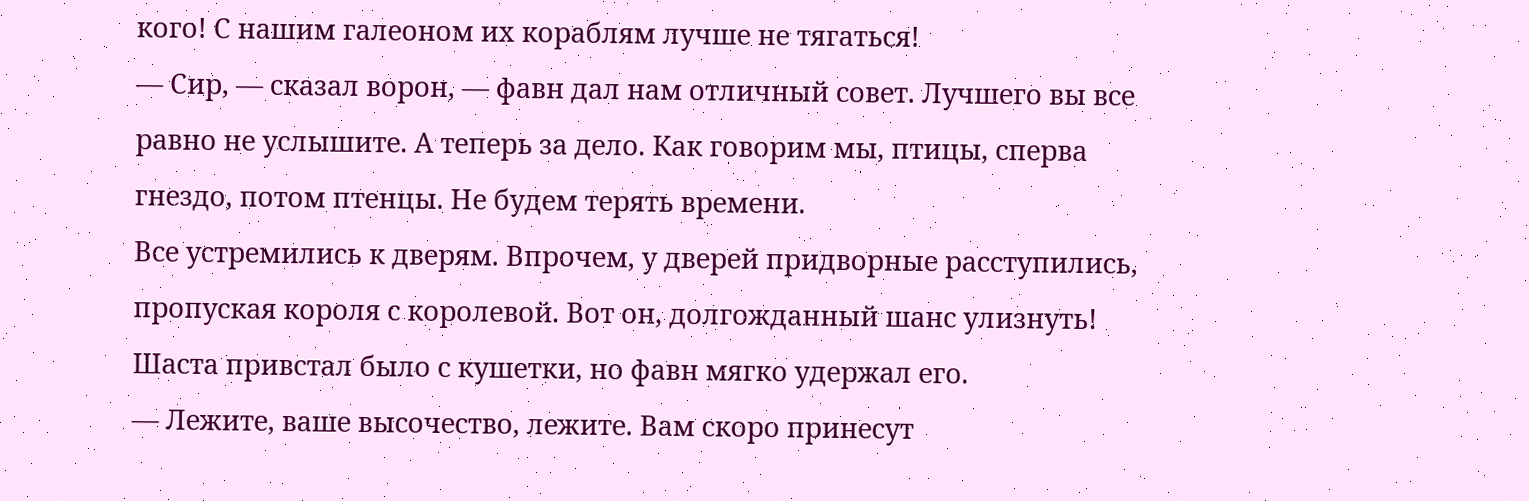кого! С нашим галеоном их кораблям лучше не тягаться!
— Сир, — сказал ворон, — фавн дал нам отличный совет. Лучшего вы все равно не услышите. А теперь за дело. Как говорим мы, птицы, сперва гнездо, потом птенцы. Не будем терять времени.
Все устремились к дверям. Впрочем, у дверей придворные расступились, пропуская короля с королевой. Вот он, долгожданный шанс улизнуть! Шаста привстал было с кушетки, но фавн мягко удержал его.
— Лежите, ваше высочество, лежите. Вам скоро принесут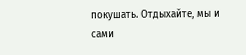покушать. Отдыхайте, мы и сами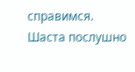справимся.
Шаста послушно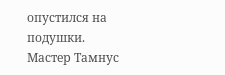опустился на подушки. Мастер Тамнус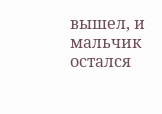вышел, и мальчик остался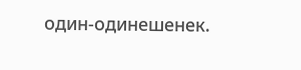один-одинешенек.